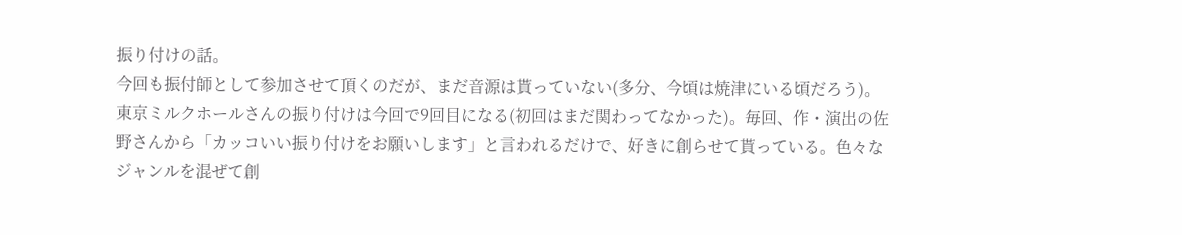振り付けの話。
今回も振付師として参加させて頂くのだが、まだ音源は貰っていない(多分、今頃は焼津にいる頃だろう)。
東京ミルクホールさんの振り付けは今回で9回目になる(初回はまだ関わってなかった)。毎回、作・演出の佐野さんから「カッコいい振り付けをお願いします」と言われるだけで、好きに創らせて貰っている。色々なジャンルを混ぜて創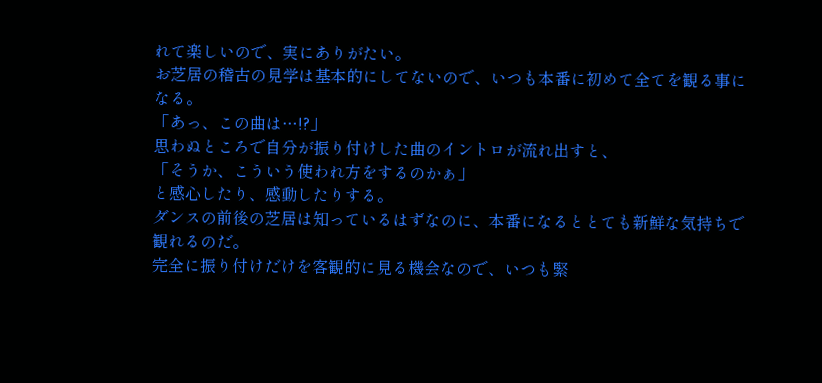れて楽しいので、実にありがたい。
お芝居の稽古の見学は基本的にしてないので、いつも本番に初めて全てを観る事になる。
「あっ、この曲は…!?」
思わぬところで自分が振り付けした曲のイントロが流れ出すと、
「そうか、こういう使われ方をするのかぁ」
と感心したり、感動したりする。
ダンスの前後の芝居は知っているはずなのに、本番になるととても新鮮な気持ちで観れるのだ。
完全に振り付けだけを客観的に見る機会なので、いつも緊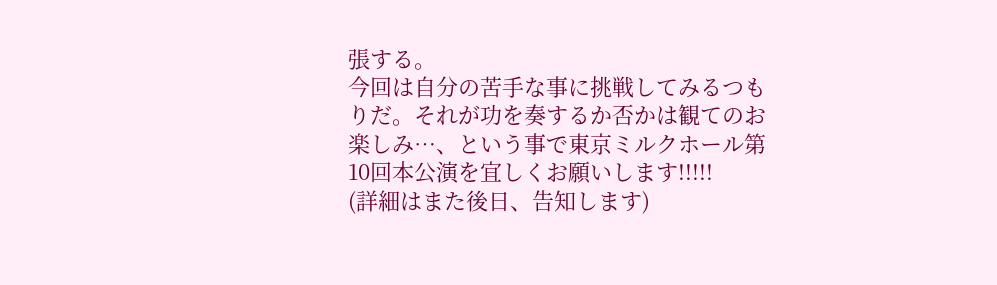張する。
今回は自分の苦手な事に挑戦してみるつもりだ。それが功を奏するか否かは観てのお楽しみ…、という事で東京ミルクホール第10回本公演を宜しくお願いします!!!!!
(詳細はまた後日、告知します)